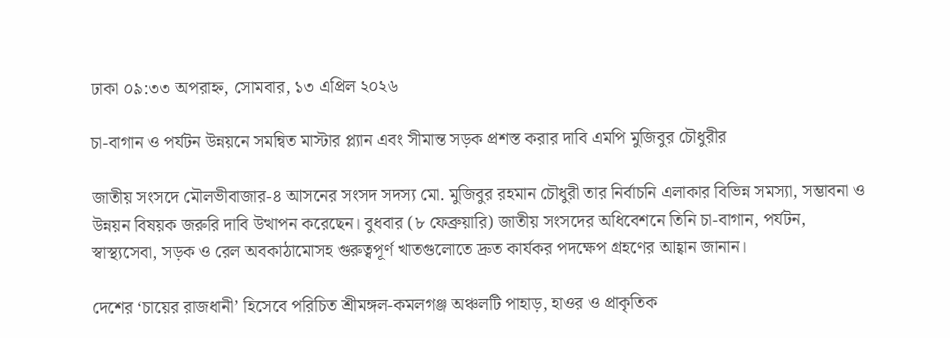ঢাকা ০৯:৩৩ অপরাহ্ন, সোমবার, ১৩ এপ্রিল ২০২৬

চা-বাগান ও পর্যটন উন্নয়নে সমন্বিত মাস্টার প্ল্যান এবং সীমান্ত সড়ক প্রশস্ত করার দাবি এমপি মুজিবুর চৌধুরীর

জাতীয় সংসদে মৌলভীবাজার-৪ আসনের সংসদ সদস্য মো. মুজিবুর রহমান চৌধুরী তার নির্বাচনি এলাকার বিভিন্ন সমস্যা, সম্ভাবনা ও উন্নয়ন বিষয়ক জরুরি দাবি উত্থাপন করেছেন। বুধবার (৮ ফেব্রুয়ারি) জাতীয় সংসদের অধিবেশনে তিনি চা-বাগান, পর্যটন, স্বাস্থ্যসেবা, সড়ক ও রেল অবকাঠামোসহ গুরুত্বপূর্ণ খাতগুলোতে দ্রুত কার্যকর পদক্ষেপ গ্রহণের আহ্বান জানান।

দেশের ‘চায়ের রাজধানী’ হিসেবে পরিচিত শ্রীমঙ্গল-কমলগঞ্জ অঞ্চলটি পাহাড়, হাওর ও প্রাকৃতিক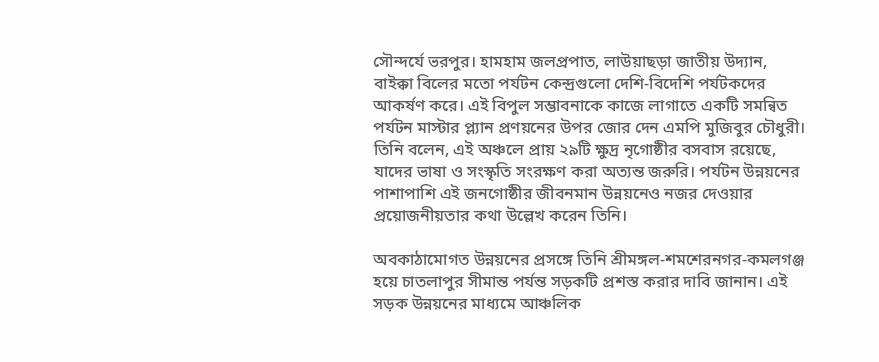সৌন্দর্যে ভরপুর। হামহাম জলপ্রপাত, লাউয়াছড়া জাতীয় উদ্যান, বাইক্কা বিলের মতো পর্যটন কেন্দ্রগুলো দেশি-বিদেশি পর্যটকদের আকর্ষণ করে। এই বিপুল সম্ভাবনাকে কাজে লাগাতে একটি সমন্বিত পর্যটন মাস্টার প্ল্যান প্রণয়নের উপর জোর দেন এমপি মুজিবুর চৌধুরী। তিনি বলেন, এই অঞ্চলে প্রায় ২৯টি ক্ষুদ্র নৃগোষ্ঠীর বসবাস রয়েছে, যাদের ভাষা ও সংস্কৃতি সংরক্ষণ করা অত্যন্ত জরুরি। পর্যটন উন্নয়নের পাশাপাশি এই জনগোষ্ঠীর জীবনমান উন্নয়নেও নজর দেওয়ার প্রয়োজনীয়তার কথা উল্লেখ করেন তিনি।

অবকাঠামোগত উন্নয়নের প্রসঙ্গে তিনি শ্রীমঙ্গল-শমশেরনগর-কমলগঞ্জ হয়ে চাতলাপুর সীমান্ত পর্যন্ত সড়কটি প্রশস্ত করার দাবি জানান। এই সড়ক উন্নয়নের মাধ্যমে আঞ্চলিক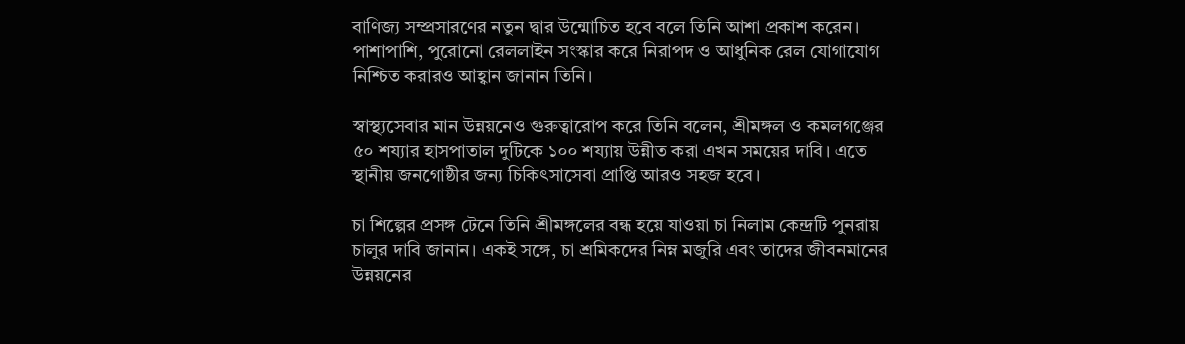বাণিজ্য সম্প্রসারণের নতুন দ্বার উন্মোচিত হবে বলে তিনি আশা প্রকাশ করেন। পাশাপাশি, পুরোনো রেললাইন সংস্কার করে নিরাপদ ও আধুনিক রেল যোগাযোগ নিশ্চিত করারও আহ্বান জানান তিনি।

স্বাস্থ্যসেবার মান উন্নয়নেও গুরুত্বারোপ করে তিনি বলেন, শ্রীমঙ্গল ও কমলগঞ্জের ৫০ শয্যার হাসপাতাল দুটিকে ১০০ শয্যায় উন্নীত করা এখন সময়ের দাবি। এতে স্থানীয় জনগোষ্ঠীর জন্য চিকিৎসাসেবা প্রাপ্তি আরও সহজ হবে।

চা শিল্পের প্রসঙ্গ টেনে তিনি শ্রীমঙ্গলের বন্ধ হয়ে যাওয়া চা নিলাম কেন্দ্রটি পুনরায় চালুর দাবি জানান। একই সঙ্গে, চা শ্রমিকদের নিম্ন মজুরি এবং তাদের জীবনমানের উন্নয়নের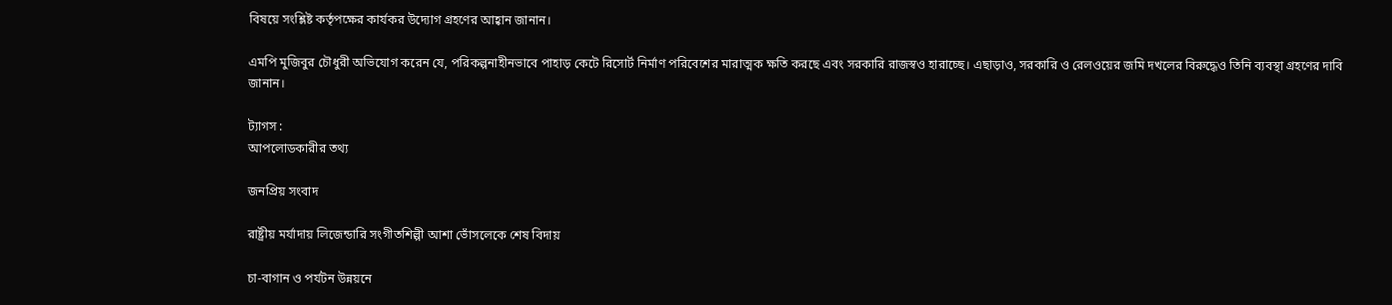বিষয়ে সংশ্লিষ্ট কর্তৃপক্ষের কার্যকর উদ্যোগ গ্রহণের আহ্বান জানান।

এমপি মুজিবুর চৌধুরী অভিযোগ করেন যে, পরিকল্পনাহীনভাবে পাহাড় কেটে রিসোর্ট নির্মাণ পরিবেশের মারাত্মক ক্ষতি করছে এবং সরকারি রাজস্বও হারাচ্ছে। এছাড়াও, সরকারি ও রেলওয়ের জমি দখলের বিরুদ্ধেও তিনি ব্যবস্থা গ্রহণের দাবি জানান।

ট্যাগস :
আপলোডকারীর তথ্য

জনপ্রিয় সংবাদ

রাষ্ট্রীয় মর্যাদায় লিজেন্ডারি সংগীতশিল্পী আশা ভোঁসলেকে শেষ বিদায়

চা-বাগান ও পর্যটন উন্নয়নে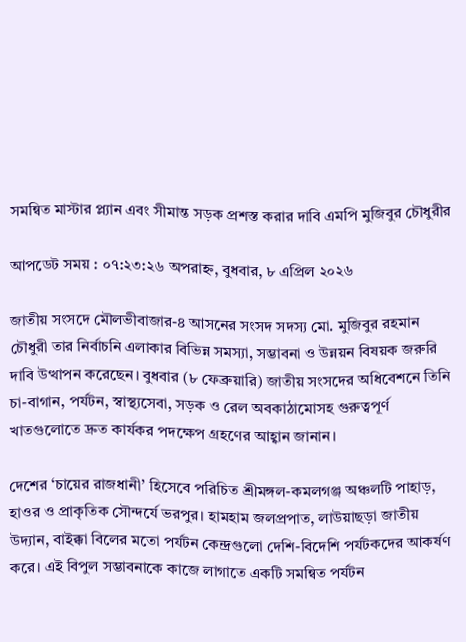সমন্বিত মাস্টার প্ল্যান এবং সীমান্ত সড়ক প্রশস্ত করার দাবি এমপি মুজিবুর চৌধুরীর

আপডেট সময় : ০৭:২৩:২৬ অপরাহ্ন, বুধবার, ৮ এপ্রিল ২০২৬

জাতীয় সংসদে মৌলভীবাজার-৪ আসনের সংসদ সদস্য মো. মুজিবুর রহমান চৌধুরী তার নির্বাচনি এলাকার বিভিন্ন সমস্যা, সম্ভাবনা ও উন্নয়ন বিষয়ক জরুরি দাবি উত্থাপন করেছেন। বুধবার (৮ ফেব্রুয়ারি) জাতীয় সংসদের অধিবেশনে তিনি চা-বাগান, পর্যটন, স্বাস্থ্যসেবা, সড়ক ও রেল অবকাঠামোসহ গুরুত্বপূর্ণ খাতগুলোতে দ্রুত কার্যকর পদক্ষেপ গ্রহণের আহ্বান জানান।

দেশের ‘চায়ের রাজধানী’ হিসেবে পরিচিত শ্রীমঙ্গল-কমলগঞ্জ অঞ্চলটি পাহাড়, হাওর ও প্রাকৃতিক সৌন্দর্যে ভরপুর। হামহাম জলপ্রপাত, লাউয়াছড়া জাতীয় উদ্যান, বাইক্কা বিলের মতো পর্যটন কেন্দ্রগুলো দেশি-বিদেশি পর্যটকদের আকর্ষণ করে। এই বিপুল সম্ভাবনাকে কাজে লাগাতে একটি সমন্বিত পর্যটন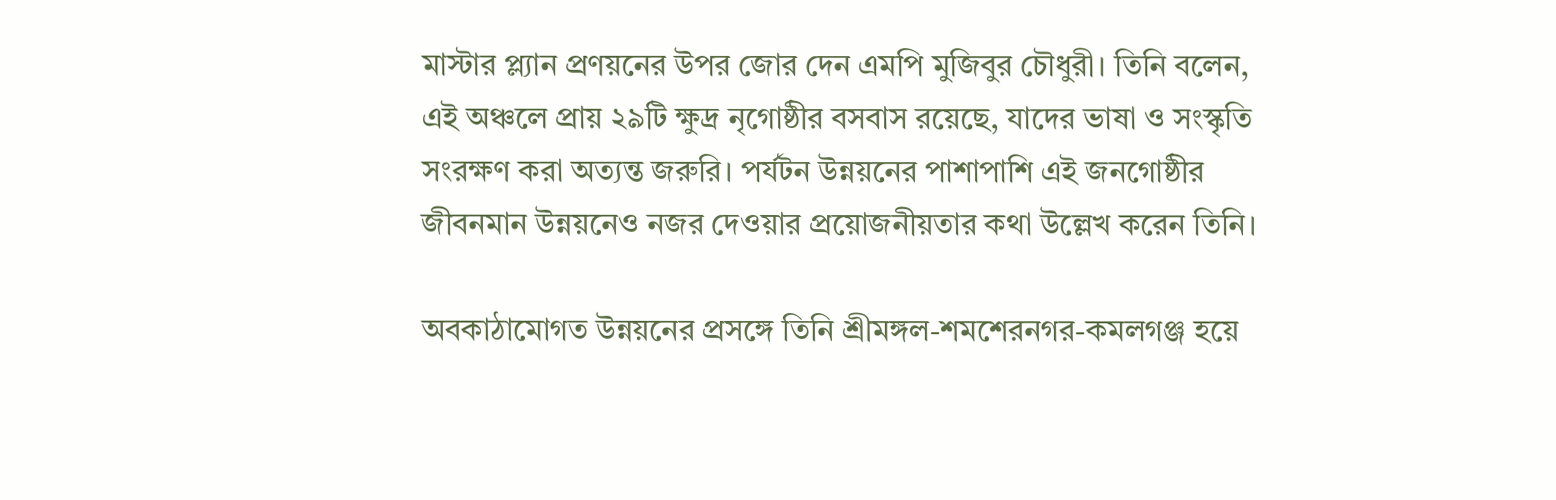মাস্টার প্ল্যান প্রণয়নের উপর জোর দেন এমপি মুজিবুর চৌধুরী। তিনি বলেন, এই অঞ্চলে প্রায় ২৯টি ক্ষুদ্র নৃগোষ্ঠীর বসবাস রয়েছে, যাদের ভাষা ও সংস্কৃতি সংরক্ষণ করা অত্যন্ত জরুরি। পর্যটন উন্নয়নের পাশাপাশি এই জনগোষ্ঠীর জীবনমান উন্নয়নেও নজর দেওয়ার প্রয়োজনীয়তার কথা উল্লেখ করেন তিনি।

অবকাঠামোগত উন্নয়নের প্রসঙ্গে তিনি শ্রীমঙ্গল-শমশেরনগর-কমলগঞ্জ হয়ে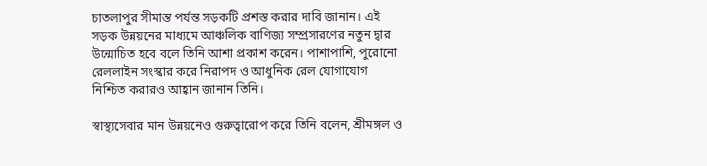চাতলাপুর সীমান্ত পর্যন্ত সড়কটি প্রশস্ত করার দাবি জানান। এই সড়ক উন্নয়নের মাধ্যমে আঞ্চলিক বাণিজ্য সম্প্রসারণের নতুন দ্বার উন্মোচিত হবে বলে তিনি আশা প্রকাশ করেন। পাশাপাশি, পুরোনো রেললাইন সংস্কার করে নিরাপদ ও আধুনিক রেল যোগাযোগ নিশ্চিত করারও আহ্বান জানান তিনি।

স্বাস্থ্যসেবার মান উন্নয়নেও গুরুত্বারোপ করে তিনি বলেন, শ্রীমঙ্গল ও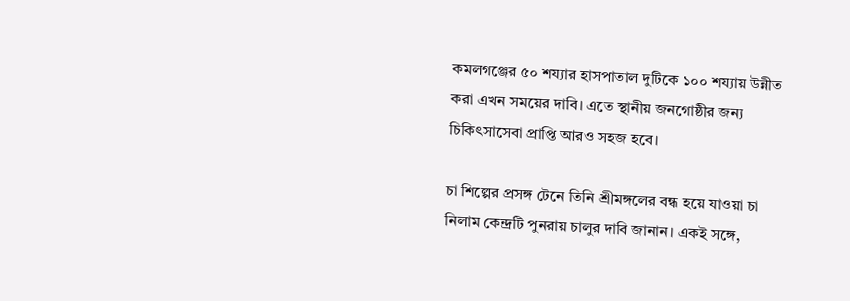কমলগঞ্জের ৫০ শয্যার হাসপাতাল দুটিকে ১০০ শয্যায় উন্নীত করা এখন সময়ের দাবি। এতে স্থানীয় জনগোষ্ঠীর জন্য চিকিৎসাসেবা প্রাপ্তি আরও সহজ হবে।

চা শিল্পের প্রসঙ্গ টেনে তিনি শ্রীমঙ্গলের বন্ধ হয়ে যাওয়া চা নিলাম কেন্দ্রটি পুনরায় চালুর দাবি জানান। একই সঙ্গে,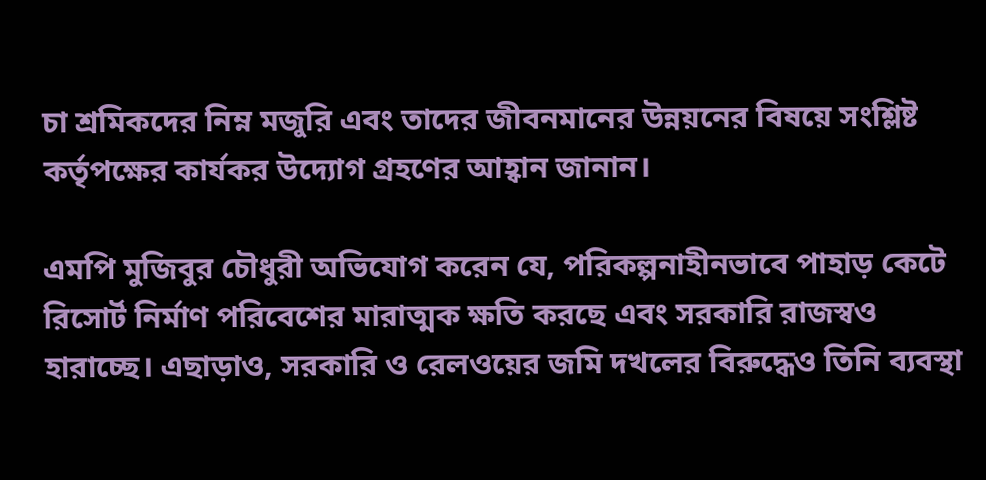চা শ্রমিকদের নিম্ন মজুরি এবং তাদের জীবনমানের উন্নয়নের বিষয়ে সংশ্লিষ্ট কর্তৃপক্ষের কার্যকর উদ্যোগ গ্রহণের আহ্বান জানান।

এমপি মুজিবুর চৌধুরী অভিযোগ করেন যে, পরিকল্পনাহীনভাবে পাহাড় কেটে রিসোর্ট নির্মাণ পরিবেশের মারাত্মক ক্ষতি করছে এবং সরকারি রাজস্বও হারাচ্ছে। এছাড়াও, সরকারি ও রেলওয়ের জমি দখলের বিরুদ্ধেও তিনি ব্যবস্থা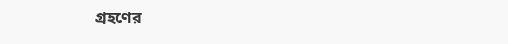গ্রহণের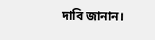দাবি জানান।